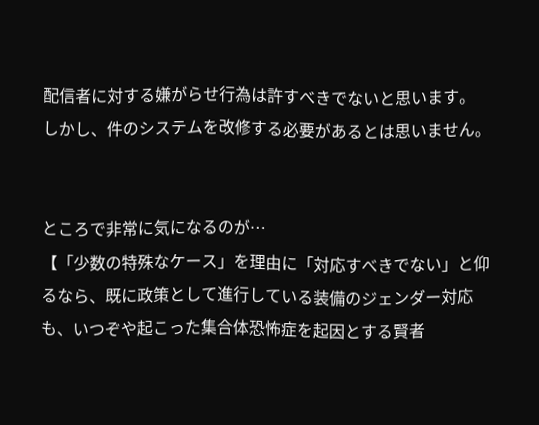配信者に対する嫌がらせ行為は許すべきでないと思います。
しかし、件のシステムを改修する必要があるとは思いません。


ところで非常に気になるのが…
【「少数の特殊なケース」を理由に「対応すべきでない」と仰るなら、既に政策として進行している装備のジェンダー対応も、いつぞや起こった集合体恐怖症を起因とする賢者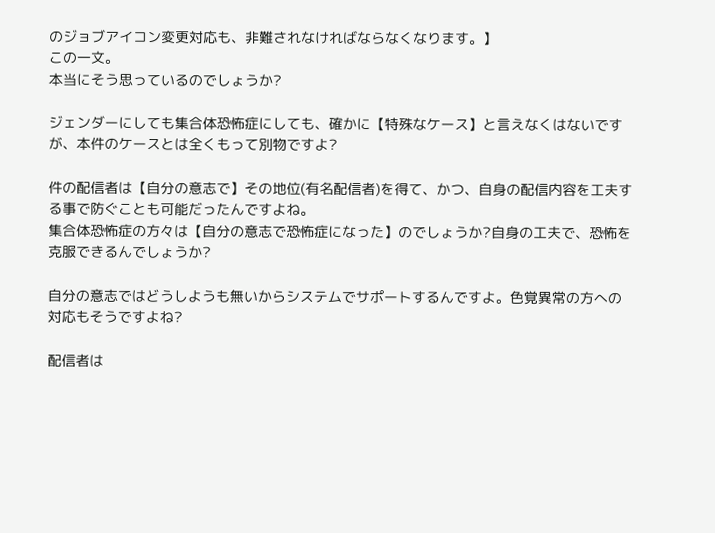のジョブアイコン変更対応も、非難されなければならなくなります。】
この一文。
本当にそう思っているのでしょうか?

ジェンダーにしても集合体恐怖症にしても、確かに【特殊なケース】と言えなくはないですが、本件のケースとは全くもって別物ですよ?

件の配信者は【自分の意志で】その地位(有名配信者)を得て、かつ、自身の配信内容を工夫する事で防ぐことも可能だったんですよね。
集合体恐怖症の方々は【自分の意志で恐怖症になった】のでしょうか?自身の工夫で、恐怖を克服できるんでしょうか?

自分の意志ではどうしようも無いからシステムでサポートするんですよ。色覚異常の方への対応もそうですよね?

配信者は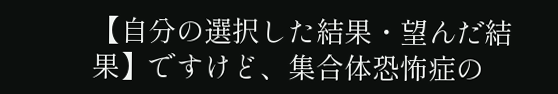【自分の選択した結果・望んだ結果】ですけど、集合体恐怖症の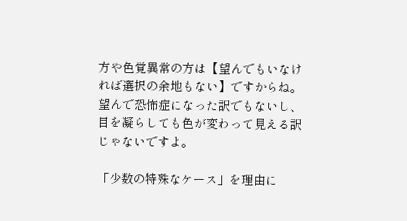方や色覚異常の方は【望んでもいなければ選択の余地もない】ですからね。
望んで恐怖症になった訳でもないし、目を凝らしても色が変わって見える訳じゃないですよ。

「少数の特殊なケース」を理由に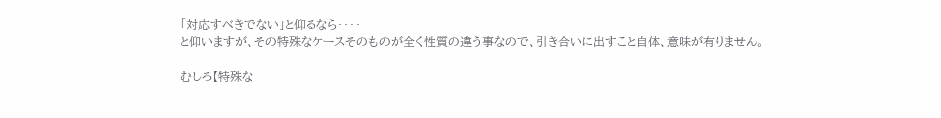「対応すべきでない」と仰るなら‥‥
と仰いますが、その特殊なケースそのものが全く性質の違う事なので、引き合いに出すこと自体、意味が有りません。

むしろ【特殊な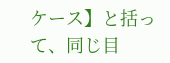ケース】と括って、同じ目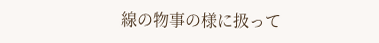線の物事の様に扱って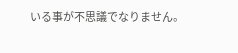いる事が不思議でなりません。